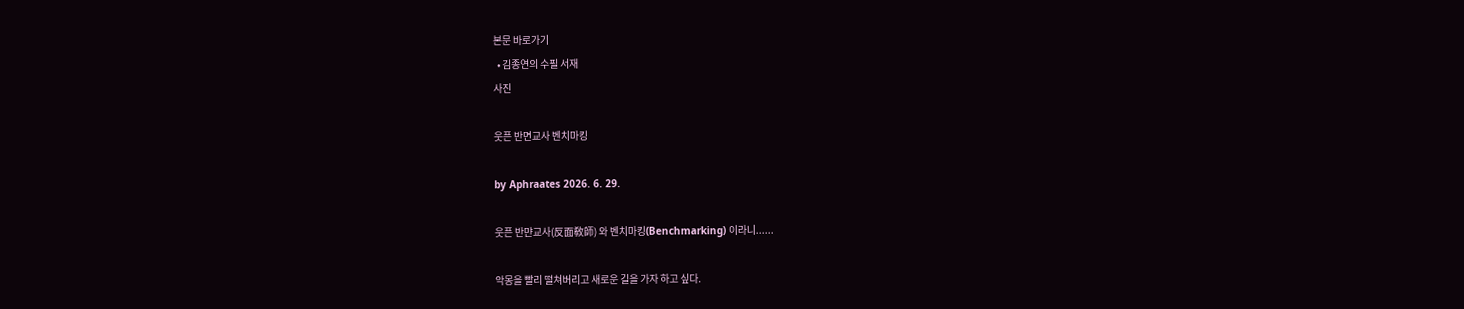본문 바로가기
  • 김종연의 수필 서재
사진

웃픈 반면교사 벤치마킹

by Aphraates 2026. 6. 29.

웃픈 반먄교사(反面敎師) 와 벤치마킹(Benchmarking) 이라니......

악몽을 빨리 떨쳐버리고 새로운 길을 가자 하고 싶다.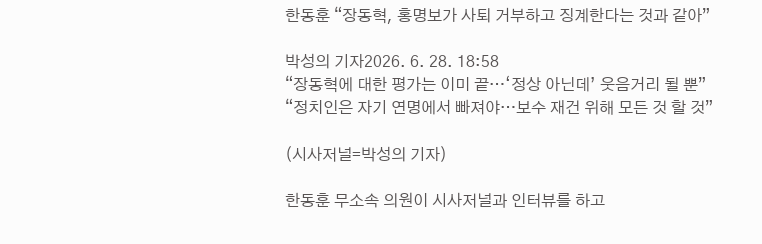한동훈 “장동혁, 홍명보가 사퇴 거부하고 징계한다는 것과 같아”

박성의 기자2026. 6. 28. 18:58
“장동혁에 대한 평가는 이미 끝…‘정상 아닌데’ 웃음거리 될 뿐”
“정치인은 자기 연명에서 빠져야…보수 재건 위해 모든 것 할 것”

(시사저널=박성의 기자)

한동훈 무소속 의원이 시사저널과 인터뷰를 하고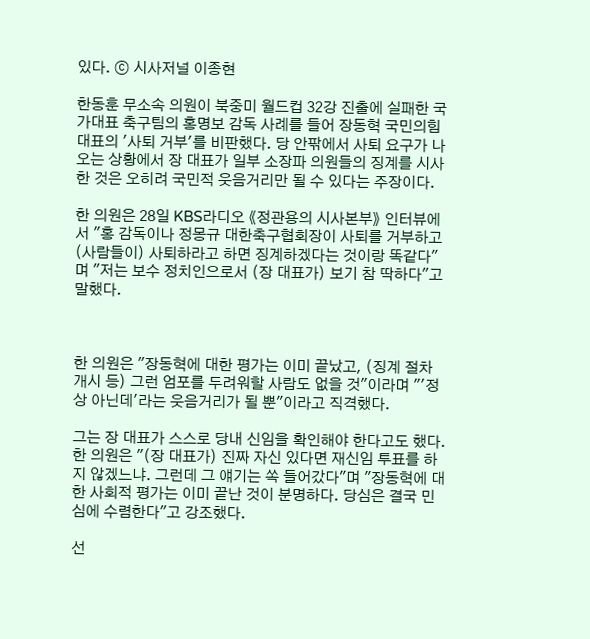있다. ⓒ 시사저널 이종현

한동훈 무소속 의원이 북중미 월드컵 32강 진출에 실패한 국가대표 축구팀의 홍명보 감독 사례를 들어 장동혁 국민의힘 대표의 '사퇴 거부'를 비판했다. 당 안팎에서 사퇴 요구가 나오는 상황에서 장 대표가 일부 소장파 의원들의 징계를 시사한 것은 오히려 국민적 웃음거리만 될 수 있다는 주장이다.

한 의원은 28일 KBS라디오 《정관용의 시사본부》 인터뷰에서 "홍 감독이나 정몽규 대한축구협회장이 사퇴를 거부하고 (사람들이) 사퇴하라고 하면 징계하겠다는 것이랑 똑같다"며 "저는 보수 정치인으로서 (장 대표가) 보기 참 딱하다"고 말했다.



한 의원은 "장동혁에 대한 평가는 이미 끝났고, (징계 절차 개시 등) 그런 엄포를 두려워할 사람도 없을 것"이라며 "'정상 아닌데'라는 웃음거리가 될 뿐"이라고 직격했다.

그는 장 대표가 스스로 당내 신임을 확인해야 한다고도 했다. 한 의원은 "(장 대표가) 진짜 자신 있다면 재신임 투표를 하지 않겠느냐. 그런데 그 얘기는 쏙 들어갔다"며 "장동혁에 대한 사회적 평가는 이미 끝난 것이 분명하다. 당심은 결국 민심에 수렴한다"고 강조했다.

선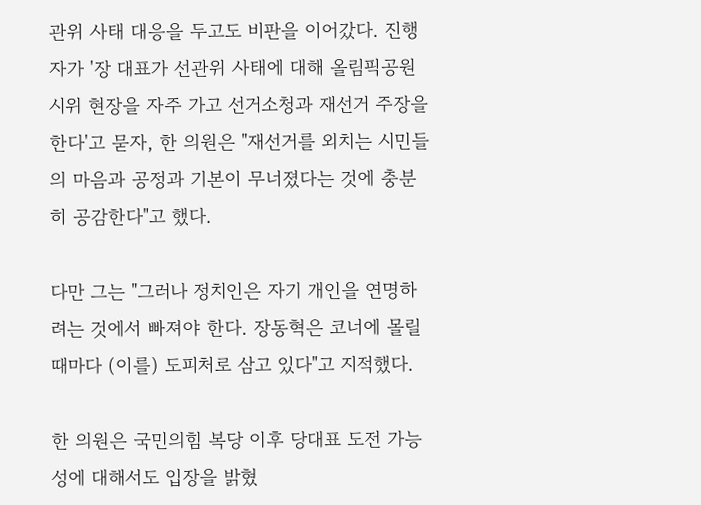관위 사태 대응을 두고도 비판을 이어갔다. 진행자가 '장 대표가 선관위 사태에 대해 올림픽공원 시위 현장을 자주 가고 선거소청과 재선거 주장을 한다'고 묻자, 한 의원은 "재선거를 외치는 시민들의 마음과 공정과 기본이 무너졌다는 것에 충분히 공감한다"고 했다.

다만 그는 "그러나 정치인은 자기 개인을 연명하려는 것에서 빠져야 한다. 장동혁은 코너에 몰릴 때마다 (이를) 도피처로 삼고 있다"고 지적했다.

한 의원은 국민의힘 복당 이후 당대표 도전 가능성에 대해서도 입장을 밝혔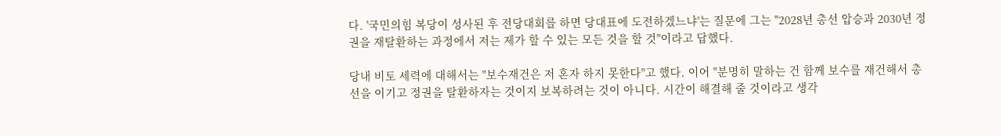다. '국민의힘 복당이 성사된 후 전당대회를 하면 당대표에 도전하겠느냐'는 질문에 그는 "2028년 총선 압승과 2030년 정권을 재탈환하는 과정에서 저는 제가 할 수 있는 모든 것을 할 것"이라고 답했다.

당내 비토 세력에 대해서는 "보수재건은 저 혼자 하지 못한다"고 했다. 이어 "분명히 말하는 건 함께 보수를 재건해서 총선을 이기고 정권을 탈환하자는 것이지 보복하려는 것이 아니다. 시간이 해결해 줄 것이라고 생각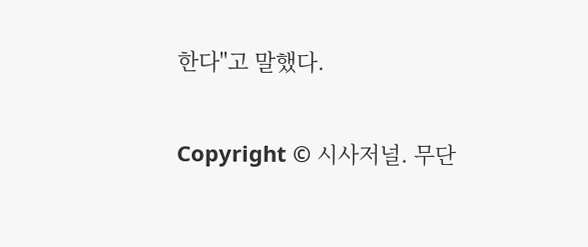한다"고 말했다.

Copyright © 시사저널. 무단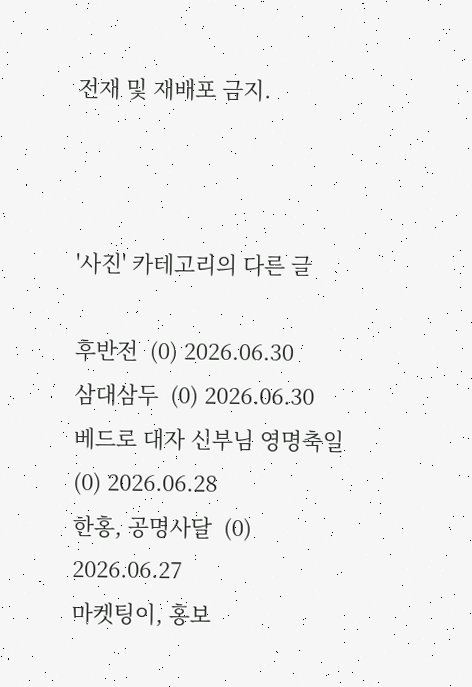전재 및 재배포 금지.



'사진' 카테고리의 다른 글

후반전  (0) 2026.06.30
삼대삼두  (0) 2026.06.30
베드로 대자 신부님 영명축일  (0) 2026.06.28
한홍, 공명사달  (0) 2026.06.27
마켓팅이, 홍보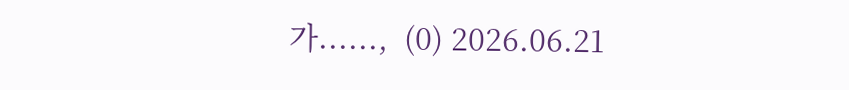가......,  (0) 2026.06.21